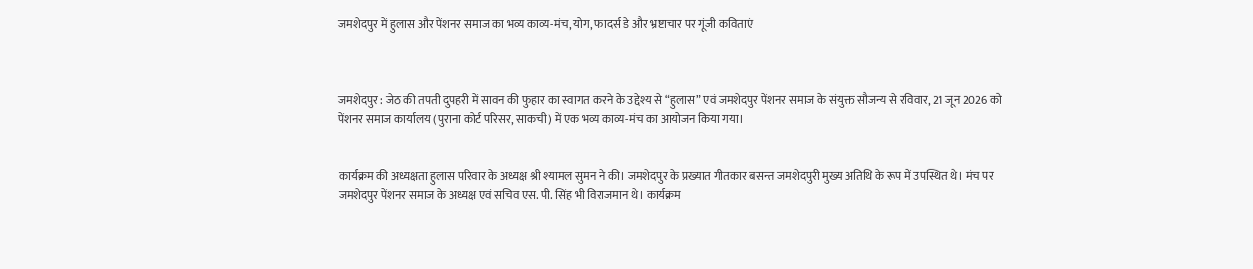जमशेदपुर में हुलास और पेंशनर समाज का भव्य काव्य-मंच, योग, फादर्स डे और भ्रष्टाचार पर गूंजी कविताएं



जमशेदपुर : जेठ की तपती दुपहरी में सावन की फुहार का स्वागत करने के उद्देश्य से “हुलास” एवं जमशेदपुर पेंशनर समाज के संयुक्त सौजन्य से रविवार, 21 जून 2026 को पेंशनर समाज कार्यालय (पुराना कोर्ट परिसर, साकची) में एक भव्य काव्य-मंच का आयोजन किया गया।


कार्यक्रम की अध्यक्षता हुलास परिवार के अध्यक्ष श्री श्यामल सुमन ने की। जमशेदपुर के प्रख्यात गीतकार बसन्त जमशेदपुरी मुख्य अतिथि के रूप में उपस्थित थे। मंच पर जमशेदपुर पेंशनर समाज के अध्यक्ष एवं सचिव एस. पी. सिंह भी विराजमान थे। कार्यक्रम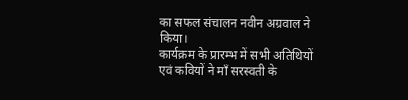का सफल संचालन नवीन अग्रवाल ने किया।
कार्यक्रम के प्रारम्भ में सभी अतिथियों एवं कवियों ने माँ सरस्वती के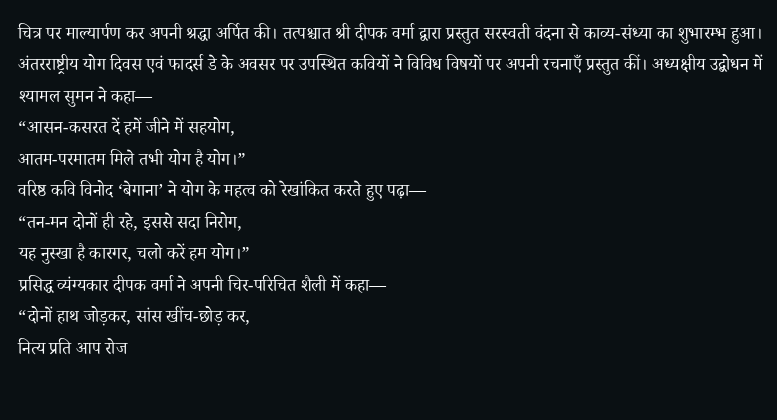चित्र पर माल्यार्पण कर अपनी श्रद्धा अर्पित की। तत्पश्चात श्री दीपक वर्मा द्वारा प्रस्तुत सरस्वती वंदना से काव्य-संध्या का शुभारम्भ हुआ।
अंतरराष्ट्रीय योग दिवस एवं फादर्स डे के अवसर पर उपस्थित कवियों ने विविध विषयों पर अपनी रचनाएँ प्रस्तुत कीं। अध्यक्षीय उद्बोधन में श्यामल सुमन ने कहा—
“आसन-कसरत दें हमें जीने में सहयोग,
आतम-परमातम मिले तभी योग है योग।”
वरिष्ठ कवि विनोद ‘बेगाना’ ने योग के महत्व को रेखांकित करते हुए पढ़ा—
“तन-मन दोनों ही रहे, इससे सदा निरोग,
यह नुस्खा है कारगर, चलो करें हम योग।”
प्रसिद्ध व्यंग्यकार दीपक वर्मा ने अपनी चिर-परिचित शैली में कहा—
“दोनों हाथ जोड़कर, सांस खींच-छोड़ कर,
नित्य प्रति आप रोज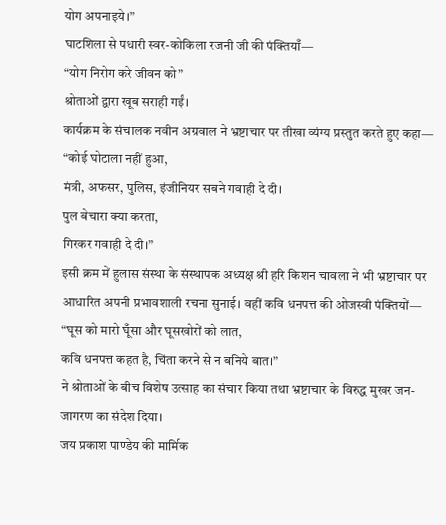योग अपनाइये।”
घाटशिला से पधारी स्वर-कोकिला रजनी जी की पंक्तियाँ—
“योग निरोग करे जीवन को”
श्रोताओं द्वारा खूब सराही गईं।
कार्यक्रम के संचालक नवीन अग्रवाल ने भ्रष्टाचार पर तीखा व्यंग्य प्रस्तुत करते हुए कहा—
“कोई घोटाला नहीं हुआ,
मंत्री, अफसर, पुलिस, इंजीनियर सबने गवाही दे दी।
पुल बेचारा क्या करता,
गिरकर गवाही दे दी।”
इसी क्रम में हुलास संस्था के संस्थापक अध्यक्ष श्री हरि किशन चावला ने भी भ्रष्टाचार पर आधारित अपनी प्रभावशाली रचना सुनाई। वहीं कवि धनपत्त की ओजस्वी पंक्तियों—
“घूस को मारो घूँसा और घूसखोरों को लात,
कवि धनपत्त कहत है, चिंता करने से न बनिये बात।”
ने श्रोताओं के बीच विशेष उत्साह का संचार किया तथा भ्रष्टाचार के विरुद्ध मुखर जन-जागरण का संदेश दिया।
जय प्रकाश पाण्डेय की मार्मिक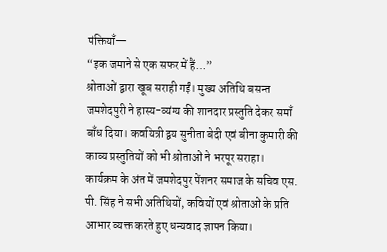पंक्तियाँ—
“इक जमाने से एक सफर में हैं…”
श्रोताओं द्वारा खूब सराही गईं। मुख्य अतिथि बसन्त जमशेदपुरी ने हास्य-व्यंग्य की शानदार प्रस्तुति देकर समाँ बाँध दिया। कवयित्री द्वय सुनीता बेदी एवं बीना कुमारी की काव्य प्रस्तुतियों को भी श्रोताओं ने भरपूर सराहा।
कार्यक्रम के अंत में जमशेदपुर पेंशनर समाज के सचिव एस. पी. सिंह ने सभी अतिथियों, कवियों एवं श्रोताओं के प्रति आभार व्यक्त करते हुए धन्यवाद ज्ञापन किया।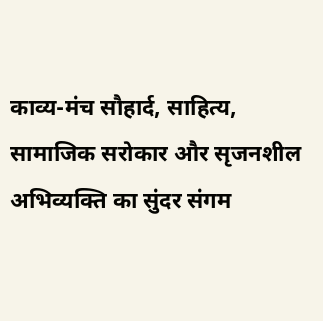काव्य-मंच सौहार्द, साहित्य, सामाजिक सरोकार और सृजनशील अभिव्यक्ति का सुंदर संगम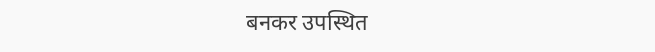बनकर उपस्थित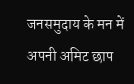जनसमुदाय के मन में अपनी अमिट छाप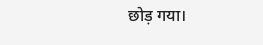छोड़ गया।